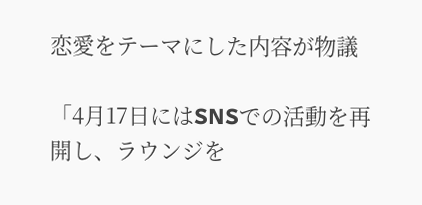恋愛をテーマにした内容が物議

「4月17日にはSNSでの活動を再開し、ラウンジを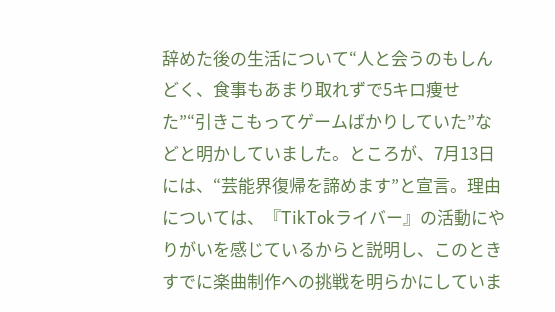辞めた後の生活について“人と会うのもしんどく、食事もあまり取れずで5キロ痩せた”“引きこもってゲームばかりしていた”などと明かしていました。ところが、7月13日には、“芸能界復帰を諦めます”と宣言。理由については、『TikTokライバー』の活動にやりがいを感じているからと説明し、このときすでに楽曲制作への挑戦を明らかにしていま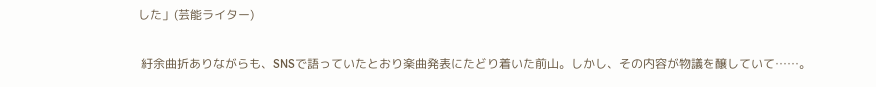した」(芸能ライター)

 紆余曲折ありながらも、SNSで語っていたとおり楽曲発表にたどり着いた前山。しかし、その内容が物議を醸していて……。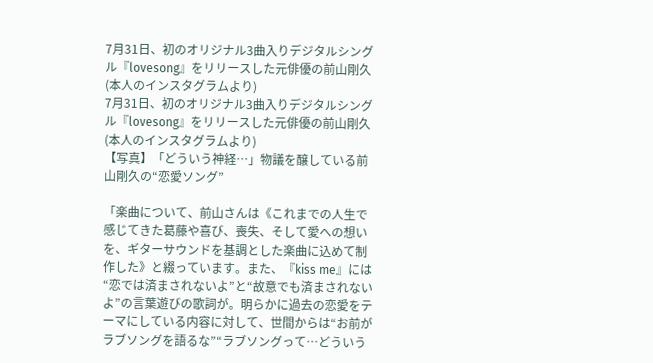7月31日、初のオリジナル3曲入りデジタルシングル『lovesong』をリリースした元俳優の前山剛久(本人のインスタグラムより)
7月31日、初のオリジナル3曲入りデジタルシングル『lovesong』をリリースした元俳優の前山剛久(本人のインスタグラムより)
【写真】「どういう神経…」物議を醸している前山剛久の“恋愛ソング”

「楽曲について、前山さんは《これまでの人生で感じてきた葛藤や喜び、喪失、そして愛への想いを、ギターサウンドを基調とした楽曲に込めて制作した》と綴っています。また、『kiss me』には“恋では済まされないよ”と“故意でも済まされないよ”の言葉遊びの歌詞が。明らかに過去の恋愛をテーマにしている内容に対して、世間からは“お前がラブソングを語るな”“ラブソングって…どういう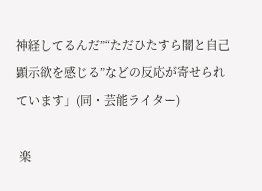神経してるんだ”“ただひたすら闇と自己顕示欲を感じる”などの反応が寄せられています」(同・芸能ライター)

 楽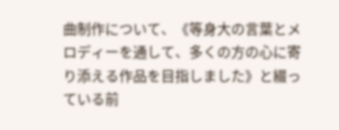曲制作について、《等身大の言葉とメロディーを通して、多くの方の心に寄り添える作品を目指しました》と綴っている前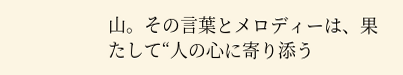山。その言葉とメロディーは、果たして“人の心に寄り添う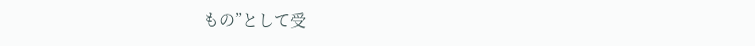もの”として受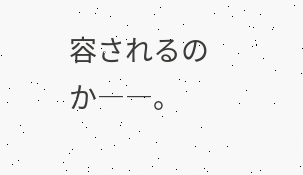容されるのか――。